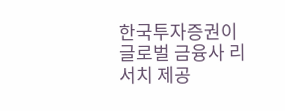한국투자증권이 글로벌 금융사 리서치 제공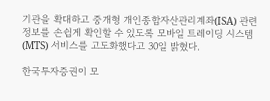기관을 확대하고 중개형 개인종합자산관리계좌(ISA) 관련 정보를 손쉽게 확인할 수 있도록 모바일 트레이딩 시스템(MTS) 서비스를 고도화했다고 30일 밝혔다.

한국투자증권이 모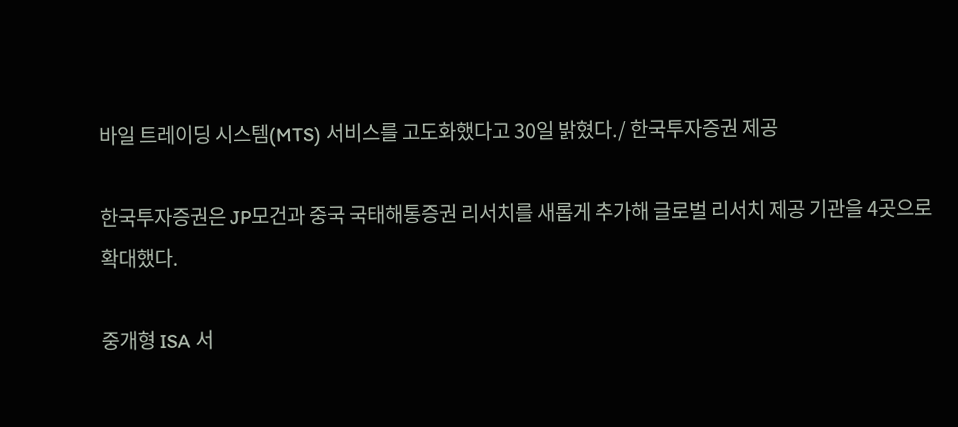바일 트레이딩 시스템(MTS) 서비스를 고도화했다고 30일 밝혔다./ 한국투자증권 제공

한국투자증권은 JP모건과 중국 국태해통증권 리서치를 새롭게 추가해 글로벌 리서치 제공 기관을 4곳으로 확대했다.

중개형 ISA 서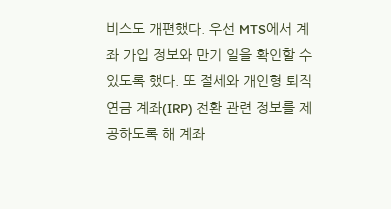비스도 개편했다. 우선 MTS에서 계좌 가입 정보와 만기 일을 확인할 수 있도록 했다. 또 절세와 개인형 퇴직연금 계좌(IRP) 전환 관련 정보를 제공하도록 해 계좌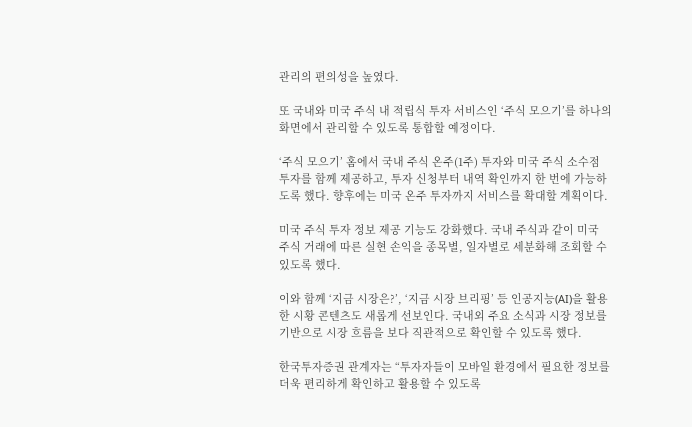관리의 편의성을 높였다.

또 국내와 미국 주식 내 적립식 투자 서비스인 ‘주식 모으기’를 하나의 화면에서 관리할 수 있도록 통합할 예정이다.

‘주식 모으기’ 홈에서 국내 주식 온주(1주) 투자와 미국 주식 소수점 투자를 함께 제공하고, 투자 신청부터 내역 확인까지 한 번에 가능하도록 했다. 향후에는 미국 온주 투자까지 서비스를 확대할 계획이다.

미국 주식 투자 정보 제공 기능도 강화했다. 국내 주식과 같이 미국 주식 거래에 따른 실현 손익을 종목별, 일자별로 세분화해 조회할 수 있도록 했다.

이와 함께 ‘지금 시장은?’, ‘지금 시장 브리핑’ 등 인공지능(AI)을 활용한 시황 콘텐츠도 새롭게 선보인다. 국내외 주요 소식과 시장 정보를 기반으로 시장 흐름을 보다 직관적으로 확인할 수 있도록 했다.

한국투자증권 관계자는 “투자자들이 모바일 환경에서 필요한 정보를 더욱 편리하게 확인하고 활용할 수 있도록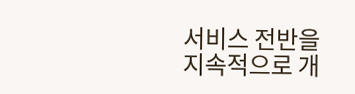서비스 전반을 지속적으로 개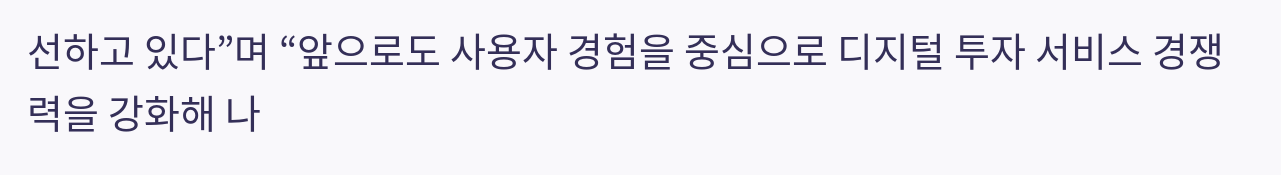선하고 있다”며 “앞으로도 사용자 경험을 중심으로 디지털 투자 서비스 경쟁력을 강화해 나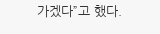가겠다”고 했다.